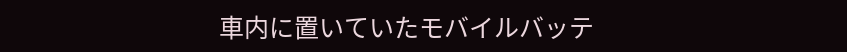車内に置いていたモバイルバッテ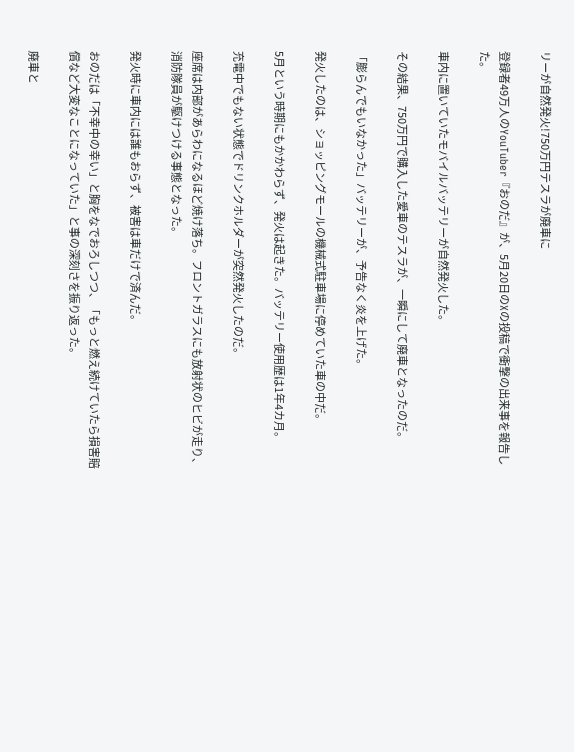リーが自然発火!750万円テスラが廃車に

登録者49万人のYouTuber『おのだ』が、5月20日のXの投稿で衝撃の出来事を報告した。

車内に置いていたモバイルバッテリーが自然発火した。

その結果、750万円で購入した愛車のテスラが、一瞬にして廃車となったのだ。

「膨らんでもいなかった」バッテリーが、予告なく炎を上げた。

発火したのは、ショッピングモールの機械式駐車場に停めていた車の中だ。

5月という時期にもかかわらず、発火は起きた。バッテリー使用歴は1年4カ月。

充電中でもない状態でドリンクホルダーが突然発火したのだ。

座席は内部があらわになるほど焼け落ち。フロントガラスにも放射状のヒビが走り、消防隊員が駆けつける事態となった。

発火時に車内には誰もおらず、被害は車だけで済んだ。

おのだは「不幸中の幸い」と胸をなでおろしつつ、「もっと燃え続けていたら損害賠償など大変なことになっていた」と事の深刻さを振り返った。

廃車と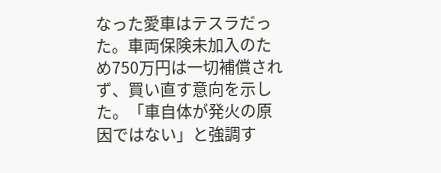なった愛車はテスラだった。車両保険未加入のため750万円は一切補償されず、買い直す意向を示した。「車自体が発火の原因ではない」と強調す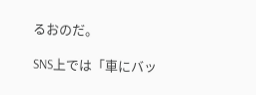るおのだ。

SNS上では「車にバッ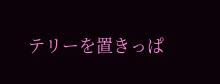テリーを置きっぱ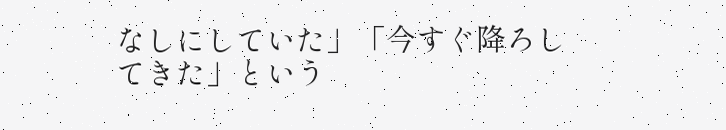なしにしていた」「今すぐ降ろしてきた」という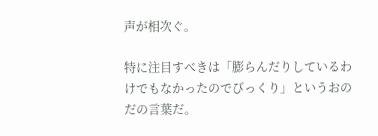声が相次ぐ。

特に注目すべきは「膨らんだりしているわけでもなかったのでびっくり」というおのだの言葉だ。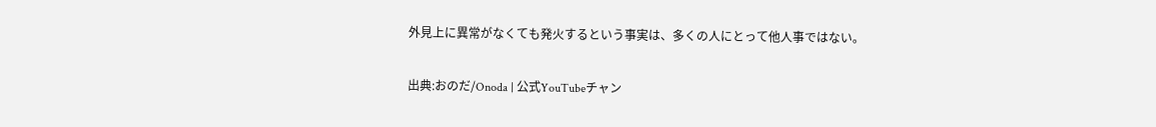外見上に異常がなくても発火するという事実は、多くの人にとって他人事ではない。

出典:おのだ/Onoda | 公式YouTubeチャン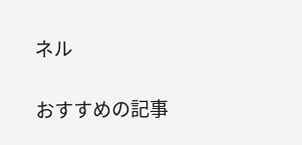ネル

おすすめの記事